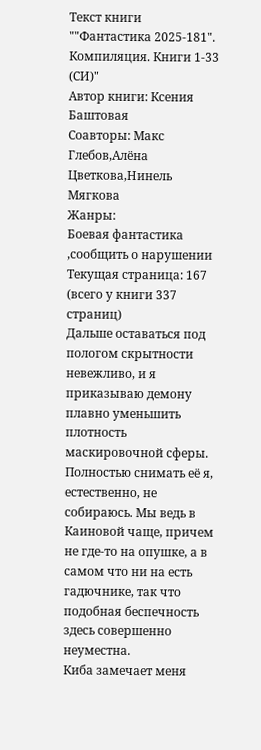Текст книги ""Фантастика 2025-181". Компиляция. Книги 1-33 (СИ)"
Автор книги: Ксения Баштовая
Соавторы: Макс Глебов,Алёна Цветкова,Нинель Мягкова
Жанры:
Боевая фантастика
,сообщить о нарушении
Текущая страница: 167 (всего у книги 337 страниц)
Дальше оставаться под пологом скрытности невежливо, и я приказываю демону плавно уменьшить плотность маскировочной сферы. Полностью снимать её я, естественно, не собираюсь. Мы ведь в Каиновой чаще, причем не где-то на опушке, а в самом что ни на есть гадючнике, так что подобная беспечность здесь совершенно неуместна.
Киба замечает меня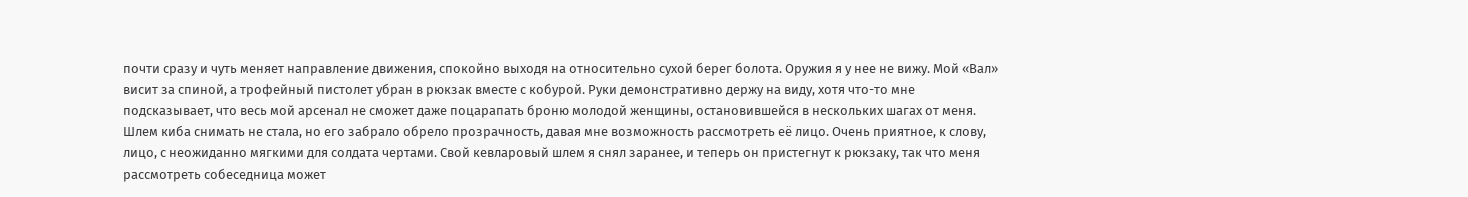почти сразу и чуть меняет направление движения, спокойно выходя на относительно сухой берег болота. Оружия я у нее не вижу. Мой «Вал» висит за спиной, а трофейный пистолет убран в рюкзак вместе с кобурой. Руки демонстративно держу на виду, хотя что-то мне подсказывает, что весь мой арсенал не сможет даже поцарапать броню молодой женщины, остановившейся в нескольких шагах от меня.
Шлем киба снимать не стала, но его забрало обрело прозрачность, давая мне возможность рассмотреть её лицо. Очень приятное, к слову, лицо, с неожиданно мягкими для солдата чертами. Свой кевларовый шлем я снял заранее, и теперь он пристегнут к рюкзаку, так что меня рассмотреть собеседница может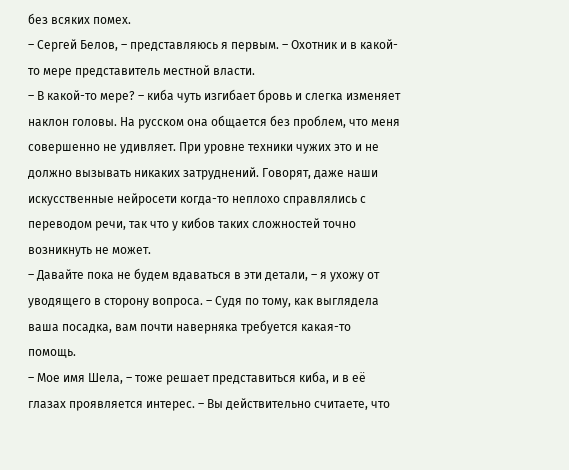без всяких помех.
– Сергей Белов, – представляюсь я первым. – Охотник и в какой-то мере представитель местной власти.
– В какой-то мере? – киба чуть изгибает бровь и слегка изменяет наклон головы. На русском она общается без проблем, что меня совершенно не удивляет. При уровне техники чужих это и не должно вызывать никаких затруднений. Говорят, даже наши искусственные нейросети когда-то неплохо справлялись с переводом речи, так что у кибов таких сложностей точно возникнуть не может.
– Давайте пока не будем вдаваться в эти детали, – я ухожу от уводящего в сторону вопроса. – Судя по тому, как выглядела ваша посадка, вам почти наверняка требуется какая-то помощь.
– Мое имя Шела, – тоже решает представиться киба, и в её глазах проявляется интерес. – Вы действительно считаете, что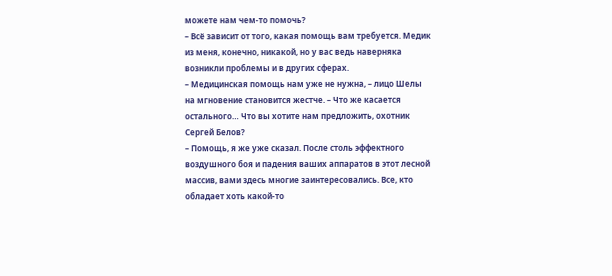можете нам чем-то помочь?
– Всё зависит от того, какая помощь вам требуется. Медик из меня, конечно, никакой, но у вас ведь наверняка возникли проблемы и в других сферах.
– Медицинская помощь нам уже не нужна, – лицо Шелы на мгновение становится жестче. – Что же касается остального… Что вы хотите нам предложить, охотник Сергей Белов?
– Помощь, я же уже сказал. После столь эффектного воздушного боя и падения ваших аппаратов в этот лесной массив, вами здесь многие заинтересовались. Все, кто обладает хоть какой-то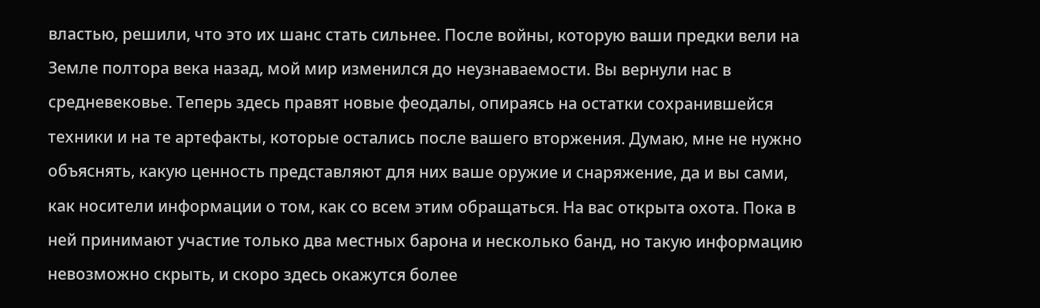властью, решили, что это их шанс стать сильнее. После войны, которую ваши предки вели на Земле полтора века назад, мой мир изменился до неузнаваемости. Вы вернули нас в средневековье. Теперь здесь правят новые феодалы, опираясь на остатки сохранившейся техники и на те артефакты, которые остались после вашего вторжения. Думаю, мне не нужно объяснять, какую ценность представляют для них ваше оружие и снаряжение, да и вы сами, как носители информации о том, как со всем этим обращаться. На вас открыта охота. Пока в ней принимают участие только два местных барона и несколько банд, но такую информацию невозможно скрыть, и скоро здесь окажутся более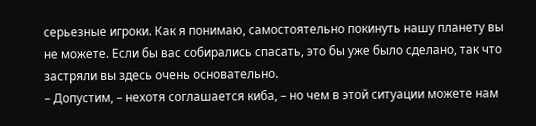серьезные игроки. Как я понимаю, самостоятельно покинуть нашу планету вы не можете. Если бы вас собирались спасать, это бы уже было сделано, так что застряли вы здесь очень основательно.
– Допустим, – нехотя соглашается киба, – но чем в этой ситуации можете нам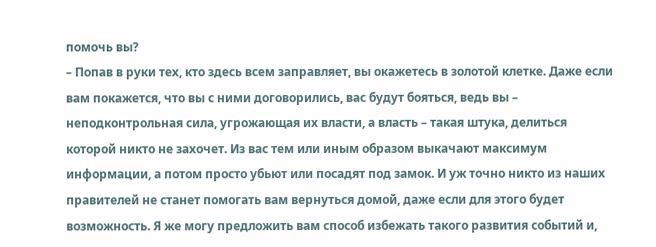помочь вы?
– Попав в руки тех, кто здесь всем заправляет, вы окажетесь в золотой клетке. Даже если вам покажется, что вы с ними договорились, вас будут бояться, ведь вы – неподконтрольная сила, угрожающая их власти, а власть – такая штука, делиться которой никто не захочет. Из вас тем или иным образом выкачают максимум информации, а потом просто убьют или посадят под замок. И уж точно никто из наших правителей не станет помогать вам вернуться домой, даже если для этого будет возможность. Я же могу предложить вам способ избежать такого развития событий и,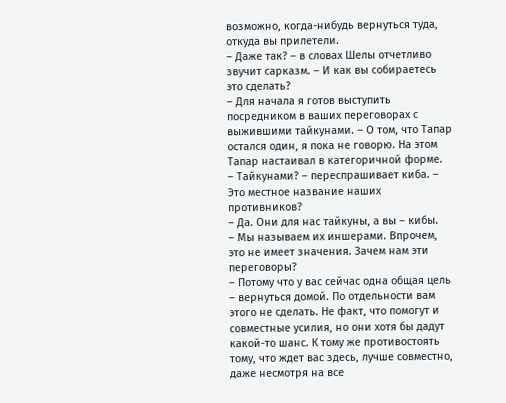возможно, когда-нибудь вернуться туда, откуда вы прилетели.
– Даже так? – в словах Шелы отчетливо звучит сарказм. – И как вы собираетесь это сделать?
– Для начала я готов выступить посредником в ваших переговорах с выжившими тайкунами. – О том, что Тапар остался один, я пока не говорю. На этом Тапар настаивал в категоричной форме.
– Тайкунами? – переспрашивает киба. – Это местное название наших противников?
– Да. Они для нас тайкуны, а вы – кибы.
– Мы называем их иншерами. Впрочем, это не имеет значения. Зачем нам эти переговоры?
– Потому что у вас сейчас одна общая цель – вернуться домой. По отдельности вам этого не сделать. Не факт, что помогут и совместные усилия, но они хотя бы дадут какой-то шанс. К тому же противостоять тому, что ждет вас здесь, лучше совместно, даже несмотря на все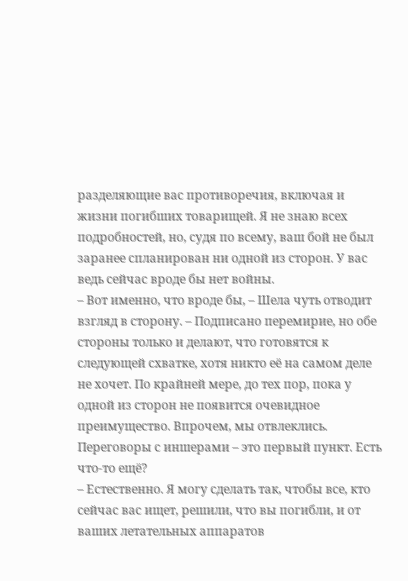разделяющие вас противоречия, включая и жизни погибших товарищей. Я не знаю всех подробностей, но, судя по всему, ваш бой не был заранее спланирован ни одной из сторон. У вас ведь сейчас вроде бы нет войны.
– Вот именно, что вроде бы, – Шела чуть отводит взгляд в сторону. – Подписано перемирие, но обе стороны только и делают, что готовятся к следующей схватке, хотя никто её на самом деле не хочет. По крайней мере, до тех пор, пока у одной из сторон не появится очевидное преимущество. Впрочем, мы отвлеклись. Переговоры с иншерами – это первый пункт. Есть что-то ещё?
– Естественно. Я могу сделать так, чтобы все, кто сейчас вас ищет, решили, что вы погибли, и от ваших летательных аппаратов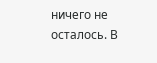ничего не осталось. В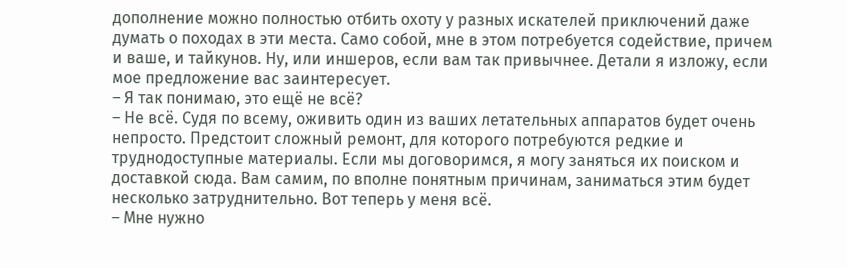дополнение можно полностью отбить охоту у разных искателей приключений даже думать о походах в эти места. Само собой, мне в этом потребуется содействие, причем и ваше, и тайкунов. Ну, или иншеров, если вам так привычнее. Детали я изложу, если мое предложение вас заинтересует.
– Я так понимаю, это ещё не всё?
– Не всё. Судя по всему, оживить один из ваших летательных аппаратов будет очень непросто. Предстоит сложный ремонт, для которого потребуются редкие и труднодоступные материалы. Если мы договоримся, я могу заняться их поиском и доставкой сюда. Вам самим, по вполне понятным причинам, заниматься этим будет несколько затруднительно. Вот теперь у меня всё.
– Мне нужно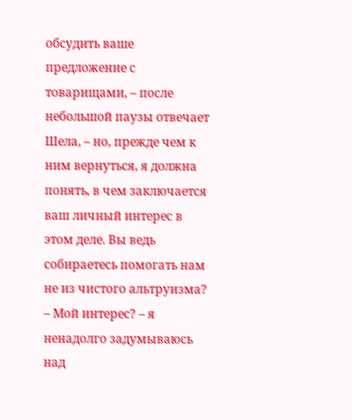обсудить ваше предложение с товарищами, – после небольшой паузы отвечает Шела, – но, прежде чем к ним вернуться, я должна понять, в чем заключается ваш личный интерес в этом деле. Вы ведь собираетесь помогать нам не из чистого альтруизма?
– Мой интерес? – я ненадолго задумываюсь над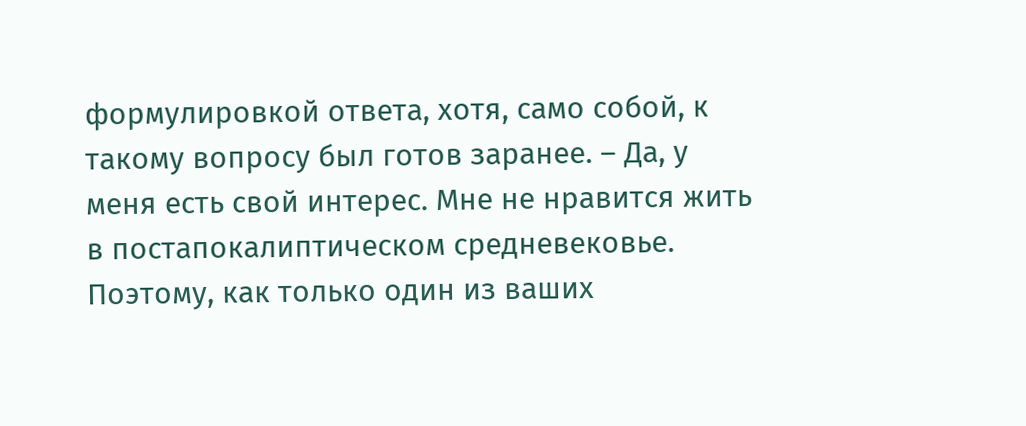формулировкой ответа, хотя, само собой, к такому вопросу был готов заранее. – Да, у меня есть свой интерес. Мне не нравится жить в постапокалиптическом средневековье. Поэтому, как только один из ваших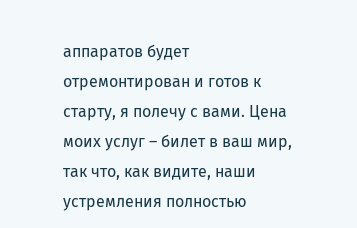аппаратов будет отремонтирован и готов к старту, я полечу с вами. Цена моих услуг – билет в ваш мир, так что, как видите, наши устремления полностью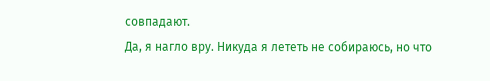совпадают.
Да, я нагло вру. Никуда я лететь не собираюсь, но что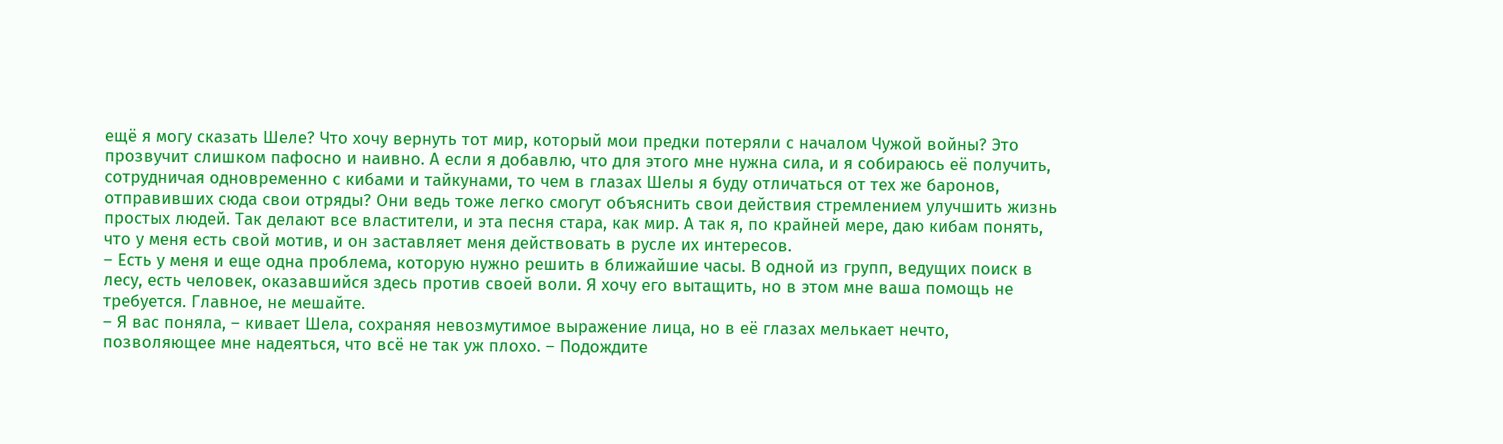ещё я могу сказать Шеле? Что хочу вернуть тот мир, который мои предки потеряли с началом Чужой войны? Это прозвучит слишком пафосно и наивно. А если я добавлю, что для этого мне нужна сила, и я собираюсь её получить, сотрудничая одновременно с кибами и тайкунами, то чем в глазах Шелы я буду отличаться от тех же баронов, отправивших сюда свои отряды? Они ведь тоже легко смогут объяснить свои действия стремлением улучшить жизнь простых людей. Так делают все властители, и эта песня стара, как мир. А так я, по крайней мере, даю кибам понять, что у меня есть свой мотив, и он заставляет меня действовать в русле их интересов.
– Есть у меня и еще одна проблема, которую нужно решить в ближайшие часы. В одной из групп, ведущих поиск в лесу, есть человек, оказавшийся здесь против своей воли. Я хочу его вытащить, но в этом мне ваша помощь не требуется. Главное, не мешайте.
– Я вас поняла, – кивает Шела, сохраняя невозмутимое выражение лица, но в её глазах мелькает нечто, позволяющее мне надеяться, что всё не так уж плохо. – Подождите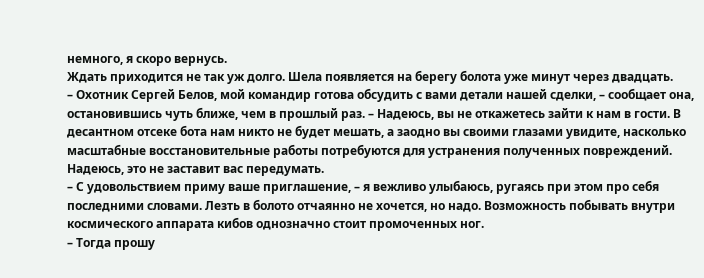немного, я скоро вернусь.
Ждать приходится не так уж долго. Шела появляется на берегу болота уже минут через двадцать.
– Охотник Сергей Белов, мой командир готова обсудить с вами детали нашей сделки, – сообщает она, остановившись чуть ближе, чем в прошлый раз. – Надеюсь, вы не откажетесь зайти к нам в гости. В десантном отсеке бота нам никто не будет мешать, а заодно вы своими глазами увидите, насколько масштабные восстановительные работы потребуются для устранения полученных повреждений. Надеюсь, это не заставит вас передумать.
– С удовольствием приму ваше приглашение, – я вежливо улыбаюсь, ругаясь при этом про себя последними словами. Лезть в болото отчаянно не хочется, но надо. Возможность побывать внутри космического аппарата кибов однозначно стоит промоченных ног.
– Тогда прошу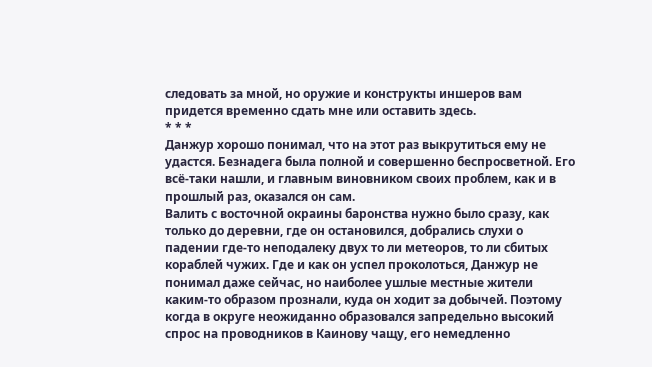следовать за мной, но оружие и конструкты иншеров вам придется временно сдать мне или оставить здесь.
* * *
Данжур хорошо понимал, что на этот раз выкрутиться ему не удастся. Безнадега была полной и совершенно беспросветной. Его всё-таки нашли, и главным виновником своих проблем, как и в прошлый раз, оказался он сам.
Валить с восточной окраины баронства нужно было сразу, как только до деревни, где он остановился, добрались слухи о падении где-то неподалеку двух то ли метеоров, то ли сбитых кораблей чужих. Где и как он успел проколоться, Данжур не понимал даже сейчас, но наиболее ушлые местные жители каким-то образом прознали, куда он ходит за добычей. Поэтому когда в округе неожиданно образовался запредельно высокий спрос на проводников в Каинову чащу, его немедленно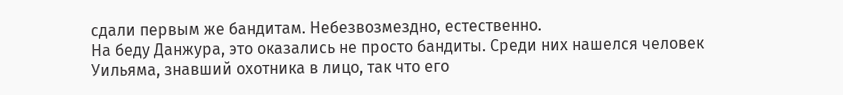сдали первым же бандитам. Небезвозмездно, естественно.
На беду Данжура, это оказались не просто бандиты. Среди них нашелся человек Уильяма, знавший охотника в лицо, так что его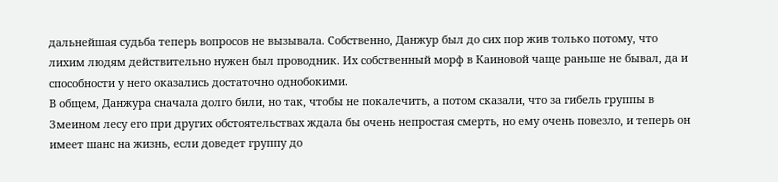дальнейшая судьба теперь вопросов не вызывала. Собственно, Данжур был до сих пор жив только потому, что лихим людям действительно нужен был проводник. Их собственный морф в Каиновой чаще раньше не бывал, да и способности у него оказались достаточно однобокими.
В общем, Данжура сначала долго били, но так, чтобы не покалечить, а потом сказали, что за гибель группы в Змеином лесу его при других обстоятельствах ждала бы очень непростая смерть, но ему очень повезло, и теперь он имеет шанс на жизнь, если доведет группу до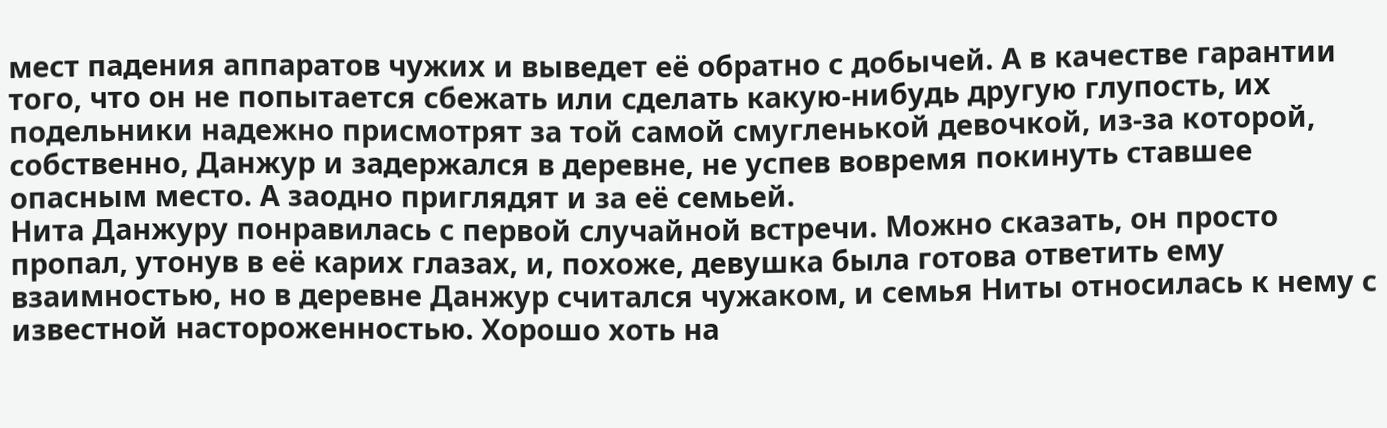мест падения аппаратов чужих и выведет её обратно с добычей. А в качестве гарантии того, что он не попытается сбежать или сделать какую-нибудь другую глупость, их подельники надежно присмотрят за той самой смугленькой девочкой, из-за которой, собственно, Данжур и задержался в деревне, не успев вовремя покинуть ставшее опасным место. А заодно приглядят и за её семьей.
Нита Данжуру понравилась с первой случайной встречи. Можно сказать, он просто пропал, утонув в её карих глазах, и, похоже, девушка была готова ответить ему взаимностью, но в деревне Данжур считался чужаком, и семья Ниты относилась к нему с известной настороженностью. Хорошо хоть на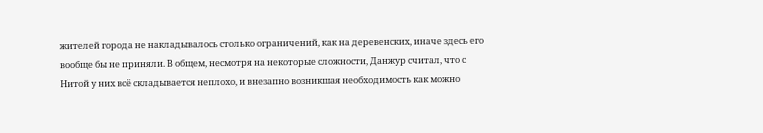жителей города не накладывалось столько ограничений, как на деревенских, иначе здесь его вообще бы не приняли. В общем, несмотря на некоторые сложности, Данжур считал, что с Нитой у них всё складывается неплохо, и внезапно возникшая необходимость как можно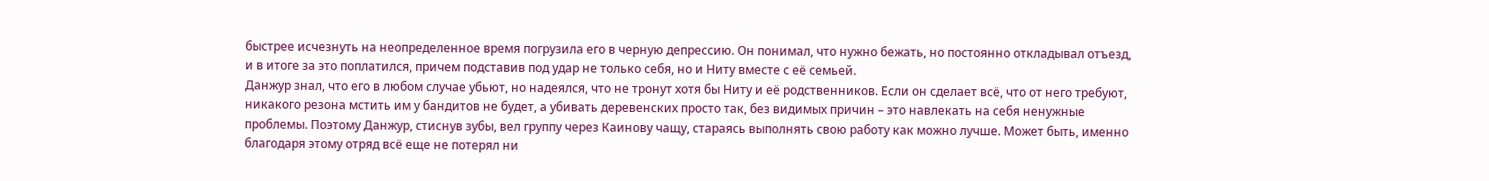быстрее исчезнуть на неопределенное время погрузила его в черную депрессию. Он понимал, что нужно бежать, но постоянно откладывал отъезд, и в итоге за это поплатился, причем подставив под удар не только себя, но и Ниту вместе с её семьей.
Данжур знал, что его в любом случае убьют, но надеялся, что не тронут хотя бы Ниту и её родственников. Если он сделает всё, что от него требуют, никакого резона мстить им у бандитов не будет, а убивать деревенских просто так, без видимых причин – это навлекать на себя ненужные проблемы. Поэтому Данжур, стиснув зубы, вел группу через Каинову чащу, стараясь выполнять свою работу как можно лучше. Может быть, именно благодаря этому отряд всё еще не потерял ни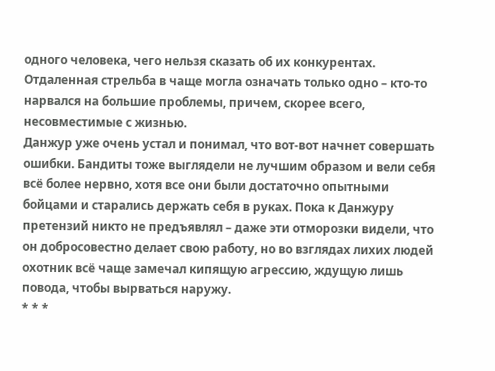одного человека, чего нельзя сказать об их конкурентах. Отдаленная стрельба в чаще могла означать только одно – кто-то нарвался на большие проблемы, причем, скорее всего, несовместимые с жизнью.
Данжур уже очень устал и понимал, что вот-вот начнет совершать ошибки. Бандиты тоже выглядели не лучшим образом и вели себя всё более нервно, хотя все они были достаточно опытными бойцами и старались держать себя в руках. Пока к Данжуру претензий никто не предъявлял – даже эти отморозки видели, что он добросовестно делает свою работу, но во взглядах лихих людей охотник всё чаще замечал кипящую агрессию, ждущую лишь повода, чтобы вырваться наружу.
* * *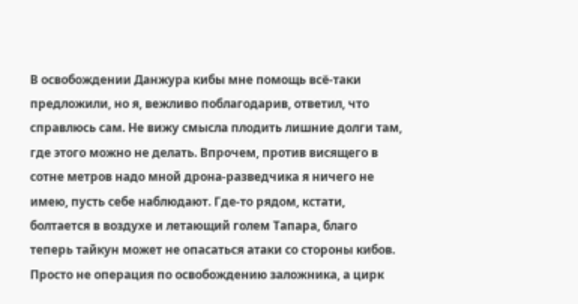В освобождении Данжура кибы мне помощь всё-таки предложили, но я, вежливо поблагодарив, ответил, что справлюсь сам. Не вижу смысла плодить лишние долги там, где этого можно не делать. Впрочем, против висящего в сотне метров надо мной дрона-разведчика я ничего не имею, пусть себе наблюдают. Где-то рядом, кстати, болтается в воздухе и летающий голем Тапара, благо теперь тайкун может не опасаться атаки со стороны кибов. Просто не операция по освобождению заложника, а цирк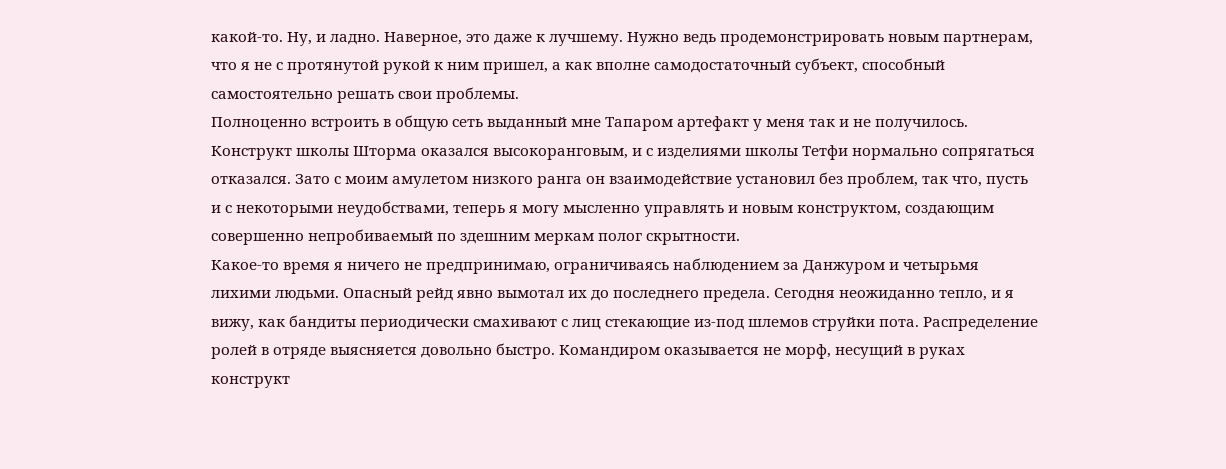какой-то. Ну, и ладно. Наверное, это даже к лучшему. Нужно ведь продемонстрировать новым партнерам, что я не с протянутой рукой к ним пришел, а как вполне самодостаточный субъект, способный самостоятельно решать свои проблемы.
Полноценно встроить в общую сеть выданный мне Тапаром артефакт у меня так и не получилось. Конструкт школы Шторма оказался высокоранговым, и с изделиями школы Тетфи нормально сопрягаться отказался. Зато с моим амулетом низкого ранга он взаимодействие установил без проблем, так что, пусть и с некоторыми неудобствами, теперь я могу мысленно управлять и новым конструктом, создающим совершенно непробиваемый по здешним меркам полог скрытности.
Какое-то время я ничего не предпринимаю, ограничиваясь наблюдением за Данжуром и четырьмя лихими людьми. Опасный рейд явно вымотал их до последнего предела. Сегодня неожиданно тепло, и я вижу, как бандиты периодически смахивают с лиц стекающие из-под шлемов струйки пота. Распределение ролей в отряде выясняется довольно быстро. Командиром оказывается не морф, несущий в руках конструкт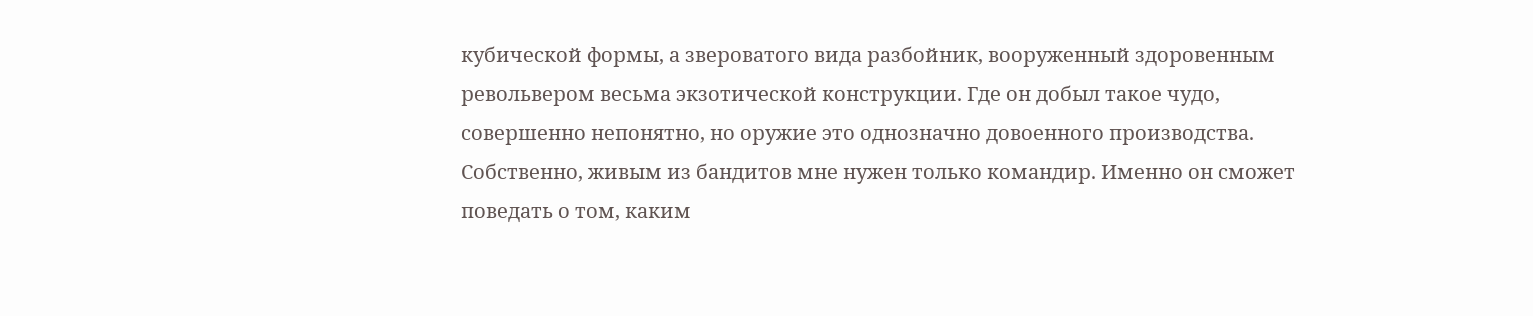кубической формы, а звероватого вида разбойник, вооруженный здоровенным револьвером весьма экзотической конструкции. Где он добыл такое чудо, совершенно непонятно, но оружие это однозначно довоенного производства.
Собственно, живым из бандитов мне нужен только командир. Именно он сможет поведать о том, каким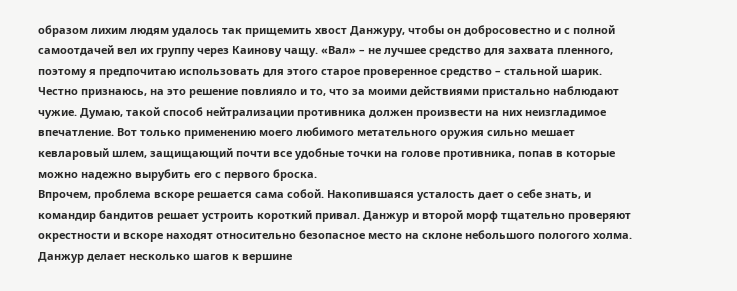образом лихим людям удалось так прищемить хвост Данжуру, чтобы он добросовестно и с полной самоотдачей вел их группу через Каинову чащу. «Вал» – не лучшее средство для захвата пленного, поэтому я предпочитаю использовать для этого старое проверенное средство – стальной шарик. Честно признаюсь, на это решение повлияло и то, что за моими действиями пристально наблюдают чужие. Думаю, такой способ нейтрализации противника должен произвести на них неизгладимое впечатление. Вот только применению моего любимого метательного оружия сильно мешает кевларовый шлем, защищающий почти все удобные точки на голове противника, попав в которые можно надежно вырубить его с первого броска.
Впрочем, проблема вскоре решается сама собой. Накопившаяся усталость дает о себе знать, и командир бандитов решает устроить короткий привал. Данжур и второй морф тщательно проверяют окрестности и вскоре находят относительно безопасное место на склоне небольшого пологого холма.
Данжур делает несколько шагов к вершине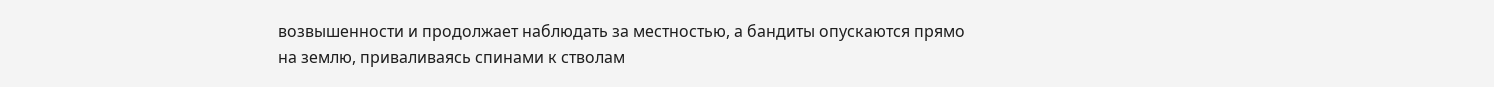возвышенности и продолжает наблюдать за местностью, а бандиты опускаются прямо на землю, приваливаясь спинами к стволам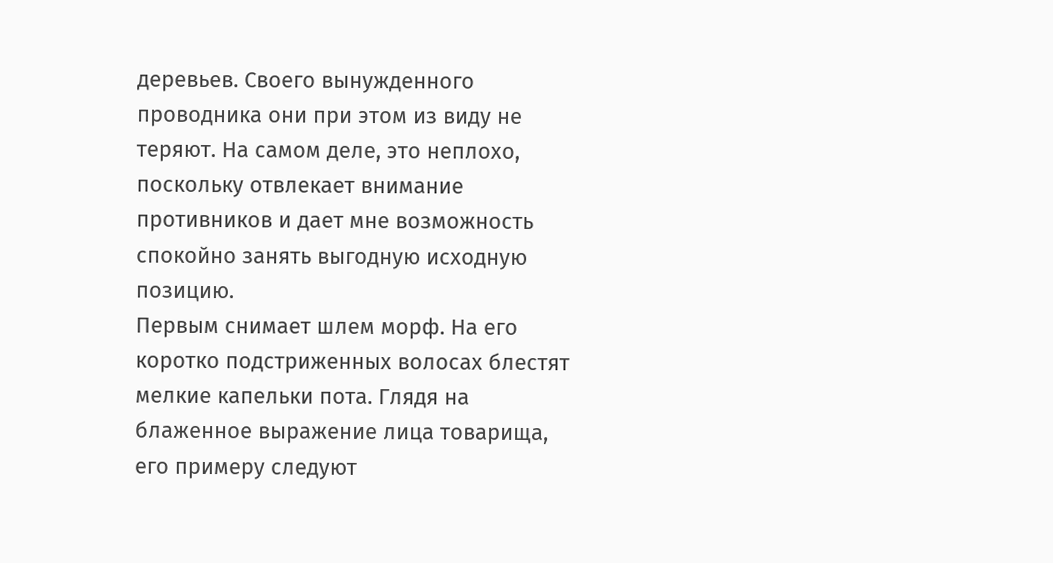деревьев. Своего вынужденного проводника они при этом из виду не теряют. На самом деле, это неплохо, поскольку отвлекает внимание противников и дает мне возможность спокойно занять выгодную исходную позицию.
Первым снимает шлем морф. На его коротко подстриженных волосах блестят мелкие капельки пота. Глядя на блаженное выражение лица товарища, его примеру следуют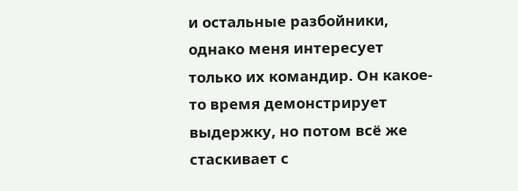и остальные разбойники, однако меня интересует только их командир. Он какое-то время демонстрирует выдержку, но потом всё же стаскивает с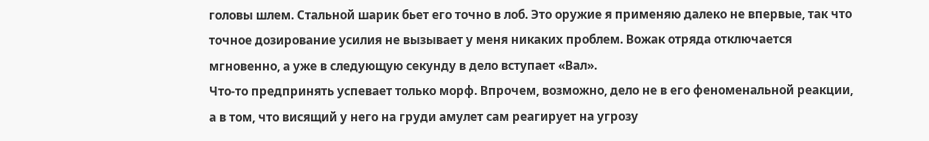головы шлем. Стальной шарик бьет его точно в лоб. Это оружие я применяю далеко не впервые, так что точное дозирование усилия не вызывает у меня никаких проблем. Вожак отряда отключается мгновенно, а уже в следующую секунду в дело вступает «Вал».
Что-то предпринять успевает только морф. Впрочем, возможно, дело не в его феноменальной реакции, а в том, что висящий у него на груди амулет сам реагирует на угрозу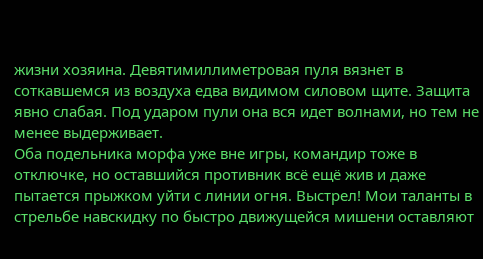жизни хозяина. Девятимиллиметровая пуля вязнет в соткавшемся из воздуха едва видимом силовом щите. Защита явно слабая. Под ударом пули она вся идет волнами, но тем не менее выдерживает.
Оба подельника морфа уже вне игры, командир тоже в отключке, но оставшийся противник всё ещё жив и даже пытается прыжком уйти с линии огня. Выстрел! Мои таланты в стрельбе навскидку по быстро движущейся мишени оставляют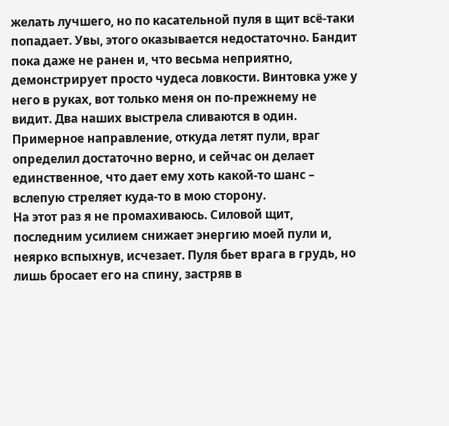желать лучшего, но по касательной пуля в щит всё-таки попадает. Увы, этого оказывается недостаточно. Бандит пока даже не ранен и, что весьма неприятно, демонстрирует просто чудеса ловкости. Винтовка уже у него в руках, вот только меня он по-прежнему не видит. Два наших выстрела сливаются в один. Примерное направление, откуда летят пули, враг определил достаточно верно, и сейчас он делает единственное, что дает ему хоть какой-то шанс – вслепую стреляет куда-то в мою сторону.
На этот раз я не промахиваюсь. Силовой щит, последним усилием снижает энергию моей пули и, неярко вспыхнув, исчезает. Пуля бьет врага в грудь, но лишь бросает его на спину, застряв в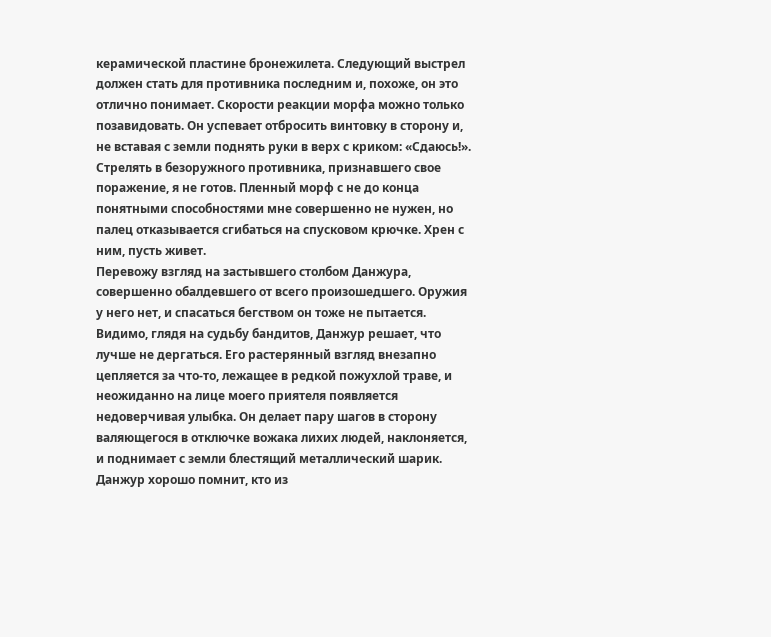керамической пластине бронежилета. Следующий выстрел должен стать для противника последним и, похоже, он это отлично понимает. Скорости реакции морфа можно только позавидовать. Он успевает отбросить винтовку в сторону и, не вставая с земли поднять руки в верх с криком: «Сдаюсь!».
Стрелять в безоружного противника, признавшего свое поражение, я не готов. Пленный морф с не до конца понятными способностями мне совершенно не нужен, но палец отказывается сгибаться на спусковом крючке. Хрен с ним, пусть живет.
Перевожу взгляд на застывшего столбом Данжура, совершенно обалдевшего от всего произошедшего. Оружия у него нет, и спасаться бегством он тоже не пытается. Видимо, глядя на судьбу бандитов, Данжур решает, что лучше не дергаться. Его растерянный взгляд внезапно цепляется за что-то, лежащее в редкой пожухлой траве, и неожиданно на лице моего приятеля появляется недоверчивая улыбка. Он делает пару шагов в сторону валяющегося в отключке вожака лихих людей, наклоняется, и поднимает с земли блестящий металлический шарик. Данжур хорошо помнит, кто из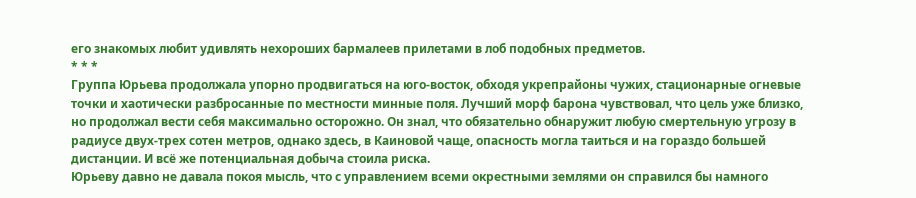его знакомых любит удивлять нехороших бармалеев прилетами в лоб подобных предметов.
* * *
Группа Юрьева продолжала упорно продвигаться на юго-восток, обходя укрепрайоны чужих, стационарные огневые точки и хаотически разбросанные по местности минные поля. Лучший морф барона чувствовал, что цель уже близко, но продолжал вести себя максимально осторожно. Он знал, что обязательно обнаружит любую смертельную угрозу в радиусе двух-трех сотен метров, однако здесь, в Каиновой чаще, опасность могла таиться и на гораздо большей дистанции. И всё же потенциальная добыча стоила риска.
Юрьеву давно не давала покоя мысль, что с управлением всеми окрестными землями он справился бы намного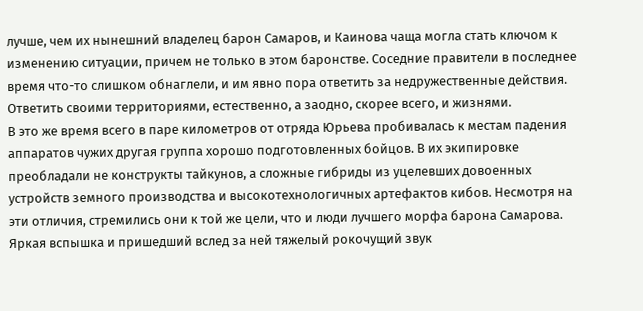лучше, чем их нынешний владелец барон Самаров, и Каинова чаща могла стать ключом к изменению ситуации, причем не только в этом баронстве. Соседние правители в последнее время что-то слишком обнаглели, и им явно пора ответить за недружественные действия. Ответить своими территориями, естественно, а заодно, скорее всего, и жизнями.
В это же время всего в паре километров от отряда Юрьева пробивалась к местам падения аппаратов чужих другая группа хорошо подготовленных бойцов. В их экипировке преобладали не конструкты тайкунов, а сложные гибриды из уцелевших довоенных устройств земного производства и высокотехнологичных артефактов кибов. Несмотря на эти отличия, стремились они к той же цели, что и люди лучшего морфа барона Самарова.
Яркая вспышка и пришедший вслед за ней тяжелый рокочущий звук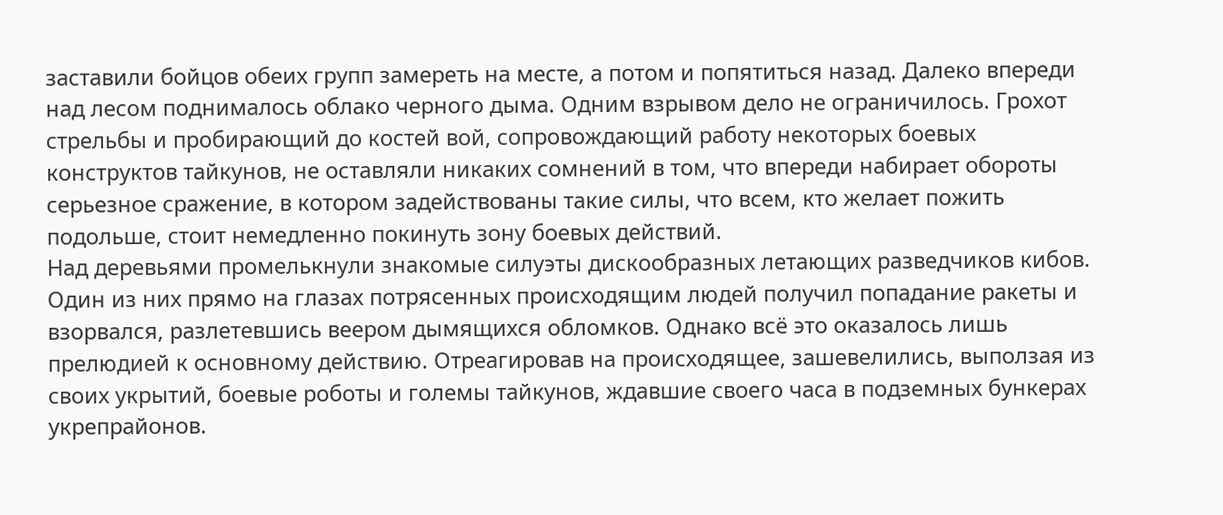заставили бойцов обеих групп замереть на месте, а потом и попятиться назад. Далеко впереди над лесом поднималось облако черного дыма. Одним взрывом дело не ограничилось. Грохот стрельбы и пробирающий до костей вой, сопровождающий работу некоторых боевых конструктов тайкунов, не оставляли никаких сомнений в том, что впереди набирает обороты серьезное сражение, в котором задействованы такие силы, что всем, кто желает пожить подольше, стоит немедленно покинуть зону боевых действий.
Над деревьями промелькнули знакомые силуэты дискообразных летающих разведчиков кибов. Один из них прямо на глазах потрясенных происходящим людей получил попадание ракеты и взорвался, разлетевшись веером дымящихся обломков. Однако всё это оказалось лишь прелюдией к основному действию. Отреагировав на происходящее, зашевелились, выползая из своих укрытий, боевые роботы и големы тайкунов, ждавшие своего часа в подземных бункерах укрепрайонов.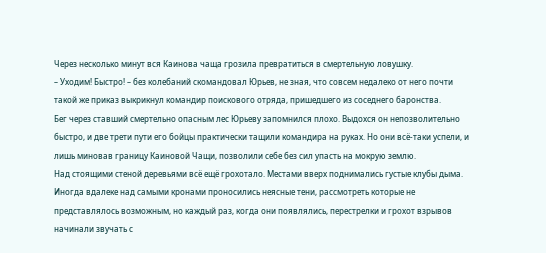Через несколько минут вся Каинова чаща грозила превратиться в смертельную ловушку.
– Уходим! Быстро! – без колебаний скомандовал Юрьев, не зная, что совсем недалеко от него почти такой же приказ выкрикнул командир поискового отряда, пришедшего из соседнего баронства.
Бег через ставший смертельно опасным лес Юрьеву запомнился плохо. Выдохся он непозволительно быстро, и две трети пути его бойцы практически тащили командира на руках. Но они всё-таки успели, и лишь миновав границу Каиновой Чащи, позволили себе без сил упасть на мокрую землю.
Над стоящими стеной деревьями всё ещё грохотало. Местами вверх поднимались густые клубы дыма. Иногда вдалеке над самыми кронами проносились неясные тени, рассмотреть которые не представлялось возможным, но каждый раз, когда они появлялись, перестрелки и грохот взрывов начинали звучать с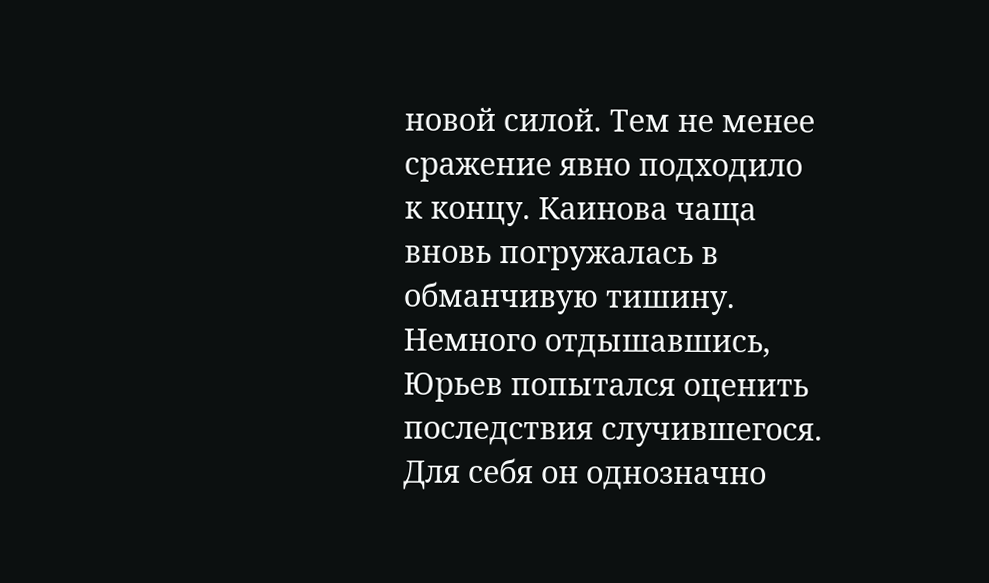новой силой. Тем не менее сражение явно подходило к концу. Каинова чаща вновь погружалась в обманчивую тишину.
Немного отдышавшись, Юрьев попытался оценить последствия случившегося. Для себя он однозначно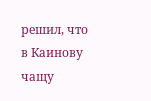решил, что в Каинову чащу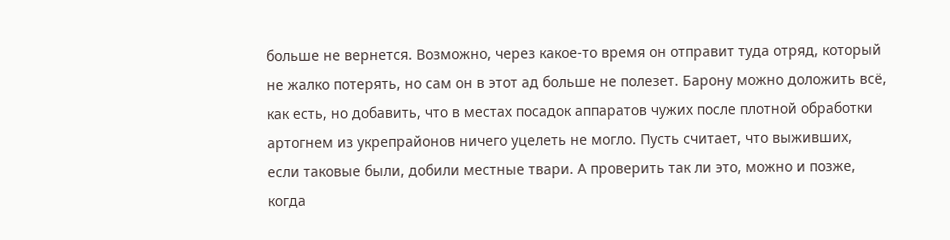больше не вернется. Возможно, через какое-то время он отправит туда отряд, который не жалко потерять, но сам он в этот ад больше не полезет. Барону можно доложить всё, как есть, но добавить, что в местах посадок аппаратов чужих после плотной обработки артогнем из укрепрайонов ничего уцелеть не могло. Пусть считает, что выживших, если таковые были, добили местные твари. А проверить так ли это, можно и позже, когда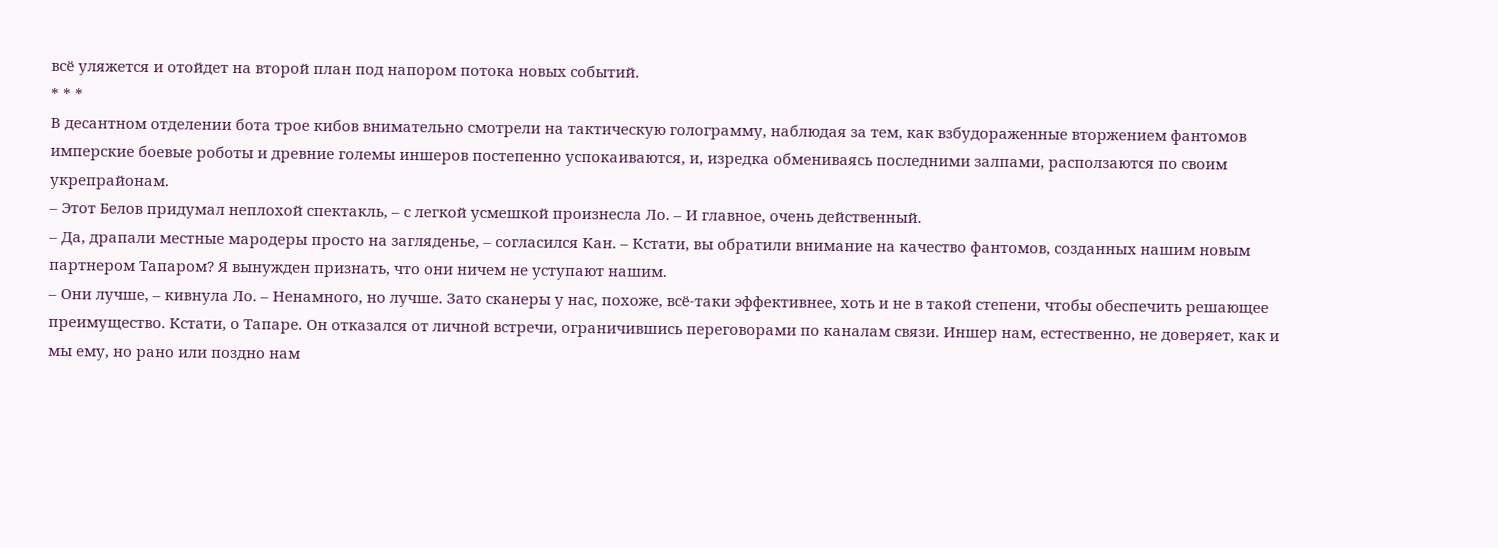всё уляжется и отойдет на второй план под напором потока новых событий.
* * *
В десантном отделении бота трое кибов внимательно смотрели на тактическую голограмму, наблюдая за тем, как взбудораженные вторжением фантомов имперские боевые роботы и древние големы иншеров постепенно успокаиваются, и, изредка обмениваясь последними залпами, расползаются по своим укрепрайонам.
– Этот Белов придумал неплохой спектакль, – с легкой усмешкой произнесла Ло. – И главное, очень действенный.
– Да, драпали местные мародеры просто на загляденье, – согласился Кан. – Кстати, вы обратили внимание на качество фантомов, созданных нашим новым партнером Тапаром? Я вынужден признать, что они ничем не уступают нашим.
– Они лучше, – кивнула Ло. – Ненамного, но лучше. Зато сканеры у нас, похоже, всё-таки эффективнее, хоть и не в такой степени, чтобы обеспечить решающее преимущество. Кстати, о Тапаре. Он отказался от личной встречи, ограничившись переговорами по каналам связи. Иншер нам, естественно, не доверяет, как и мы ему, но рано или поздно нам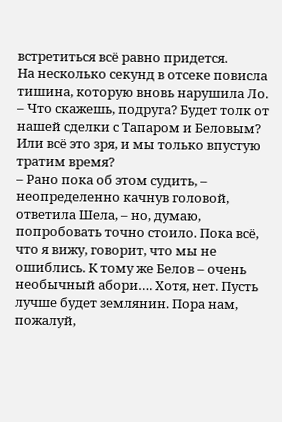встретиться всё равно придется.
На несколько секунд в отсеке повисла тишина, которую вновь нарушила Ло.
– Что скажешь, подруга? Будет толк от нашей сделки с Тапаром и Беловым? Или всё это зря, и мы только впустую тратим время?
– Рано пока об этом судить, – неопределенно качнув головой, ответила Шела, – но, думаю, попробовать точно стоило. Пока всё, что я вижу, говорит, что мы не ошиблись. К тому же Белов – очень необычный абори…. Хотя, нет. Пусть лучше будет землянин. Пора нам, пожалуй,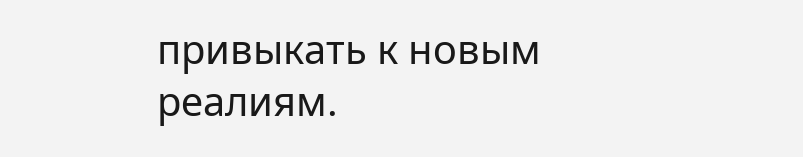привыкать к новым реалиям.